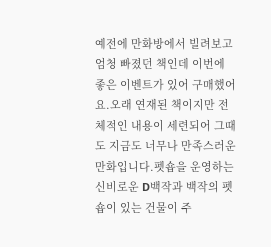예전에 만화방에서 빌려보고 엄청 빠졌던 책인데 이번에 좋은 이벤트가 있어 구매했어요.오래 연재된 책이지만 전체적인 내용이 세련되어 그때도 지금도 너무나 만족스러운 만화입니다.펫숍을 운영하는 신비로운 D백작과 백작의 펫숍이 있는 건물이 주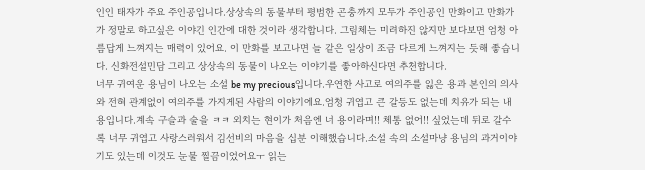인인 태자가 주요 주인공입니다.상상속의 동물부터 평범한 곤충까지 모두가 주인공인 만화이고 만화가가 정말로 하고싶은 이야긴 인간에 대한 것이라 생각합니다. 그림체는 미려하진 않지만 보다보면 엄청 아름답게 느껴지는 매력이 있어요. 이 만화를 보고나면 늘 같은 일상이 조금 다르게 느껴지는 듯해 좋습니다. 신화전설민담 그리고 상상속의 동물이 나오는 이야기를 좋아하신다면 추천합니다.
너무 귀여운 용님이 나오는 소설 be my precious입니다.우연한 사고로 여의주를 잃은 용과 본인의 의사와 전혀 관계없이 여의주를 가지게된 사람의 이야기에요.엄청 귀엽고 큰 갈등도 없는데 치유가 되는 내용입니다.계속 구슬과 술을 ㅋㅋ 외치는 현이가 처음엔 너 용이라며!! 체통 없어!! 싶었는데 뒤로 갈수록 너무 귀엽고 사랑스러워서 김선비의 마음을 십분 이해했습니다.소설 속의 소설마냥 용님의 과거이야기도 있는데 이것도 눈물 찔끔이었어요ㅜ 읽는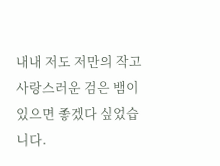내내 저도 저만의 작고 사랑스러운 검은 뱀이 있으면 좋겠다 싶었습니다.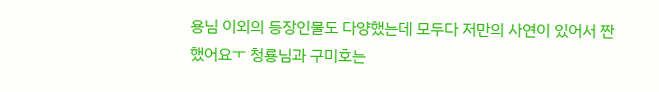용님 이외의 등장인물도 다양했는데 모두다 저만의 사연이 있어서 짠했어요ㅜ 청룡님과 구미호는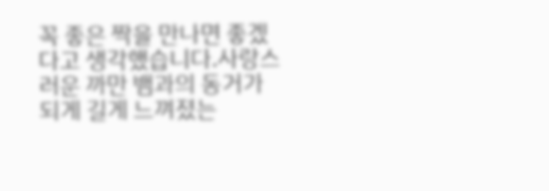꼭 좋은 짝을 만나면 좋겠다고 생각했습니다.사랑스러운 까만 뱀과의 동거가 되게 길게 느껴졌는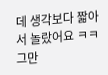데 생각보다 짧아서 놀랐어요 ㅋㅋ 그만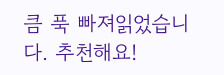큼 푹 빠져읽었습니다. 추천해요!